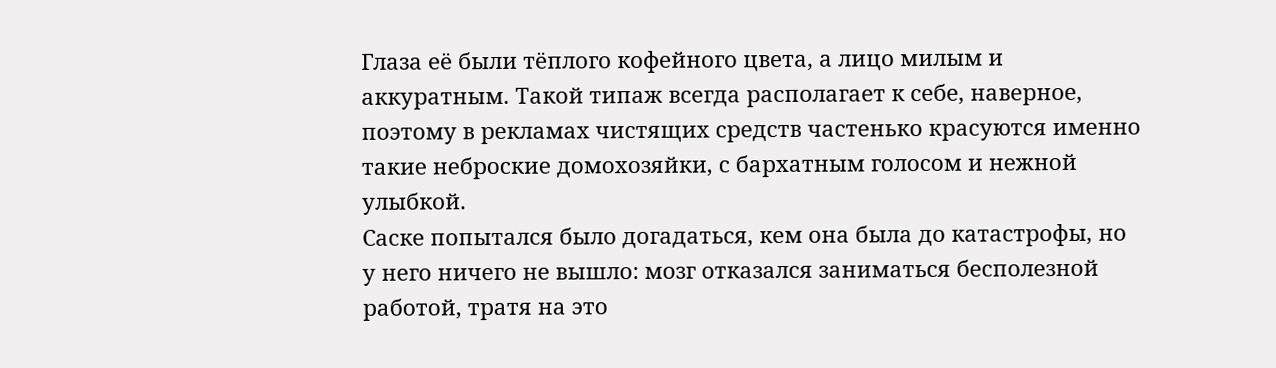Глаза её были тёплого кофейного цвета, а лицо милым и аккуратным. Такой типаж всегда располагает к себе, наверное, поэтому в рекламах чистящих средств частенько красуются именно такие неброские домохозяйки, с бархатным голосом и нежной улыбкой.
Саске попытался было догадаться, кем она была до катастрофы, но у него ничего не вышло: мозг отказался заниматься бесполезной работой, тратя на это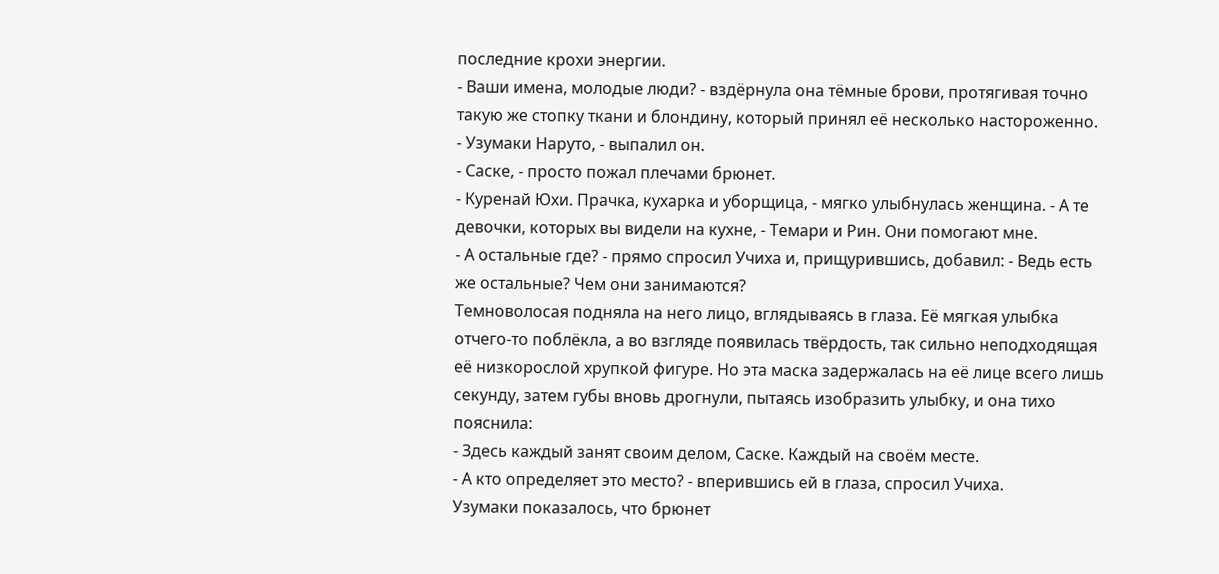последние крохи энергии.
- Ваши имена, молодые люди? - вздёрнула она тёмные брови, протягивая точно такую же стопку ткани и блондину, который принял её несколько настороженно.
- Узумаки Наруто, - выпалил он.
- Саске, - просто пожал плечами брюнет.
- Куренай Юхи. Прачка, кухарка и уборщица, - мягко улыбнулась женщина. - А те девочки, которых вы видели на кухне, - Темари и Рин. Они помогают мне.
- А остальные где? - прямо спросил Учиха и, прищурившись, добавил: - Ведь есть же остальные? Чем они занимаются?
Темноволосая подняла на него лицо, вглядываясь в глаза. Её мягкая улыбка отчего-то поблёкла, а во взгляде появилась твёрдость, так сильно неподходящая её низкорослой хрупкой фигуре. Но эта маска задержалась на её лице всего лишь секунду, затем губы вновь дрогнули, пытаясь изобразить улыбку, и она тихо пояснила:
- Здесь каждый занят своим делом, Саске. Каждый на своём месте.
- А кто определяет это место? - вперившись ей в глаза, спросил Учиха.
Узумаки показалось, что брюнет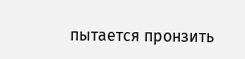пытается пронзить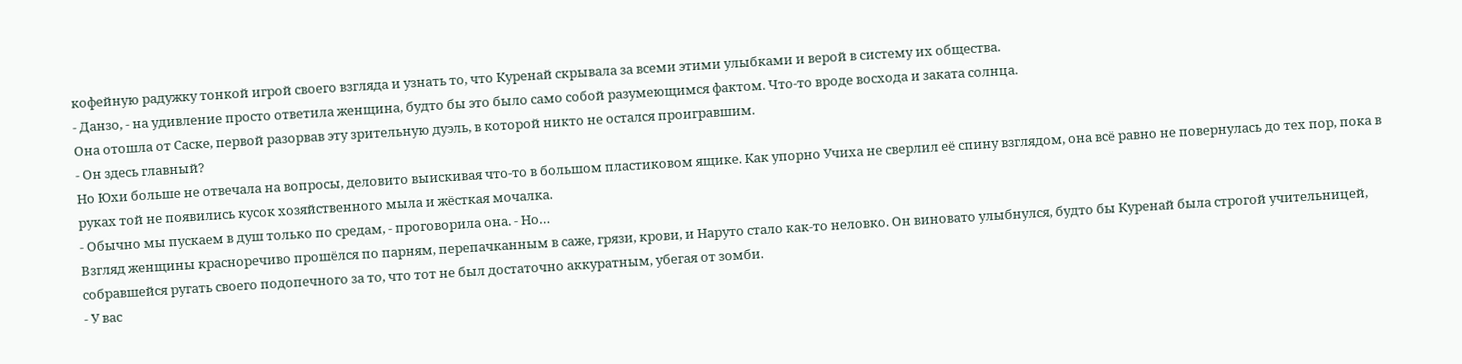кофейную радужку тонкой игрой своего взгляда и узнать то, что Куренай скрывала за всеми этими улыбками и верой в систему их общества.
- Данзо, - на удивление просто ответила женщина, будто бы это было само собой разумеющимся фактом. Что-то вроде восхода и заката солнца.
Она отошла от Саске, первой разорвав эту зрительную дуэль, в которой никто не остался проигравшим.
- Он здесь главный?
Но Юхи больше не отвечала на вопросы, деловито выискивая что-то в большом пластиковом ящике. Как упорно Учиха не сверлил её спину взглядом, она всё равно не повернулась до тех пор, пока в руках той не появились кусок хозяйственного мыла и жёсткая мочалка.
- Обычно мы пускаем в душ только по средам, - проговорила она. - Но…
Взгляд женщины красноречиво прошёлся по парням, перепачканным в саже, грязи, крови, и Наруто стало как-то неловко. Он виновато улыбнулся, будто бы Куренай была строгой учительницей, собравшейся ругать своего подопечного за то, что тот не был достаточно аккуратным, убегая от зомби.
- У вас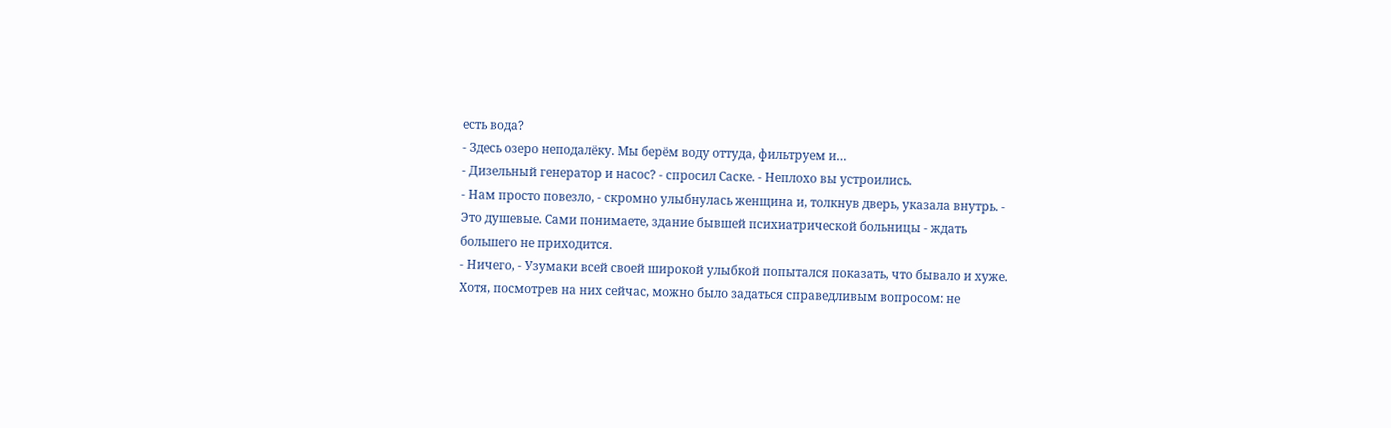есть вода?
- Здесь озеро неподалёку. Мы берём воду оттуда, фильтруем и…
- Дизельный генератор и насос? - спросил Саске. - Неплохо вы устроились.
- Нам просто повезло, - скромно улыбнулась женщина и, толкнув дверь, указала внутрь. - Это душевые. Сами понимаете, здание бывшей психиатрической больницы - ждать большего не приходится.
- Ничего, - Узумаки всей своей широкой улыбкой попытался показать, что бывало и хуже. Хотя, посмотрев на них сейчас, можно было задаться справедливым вопросом: не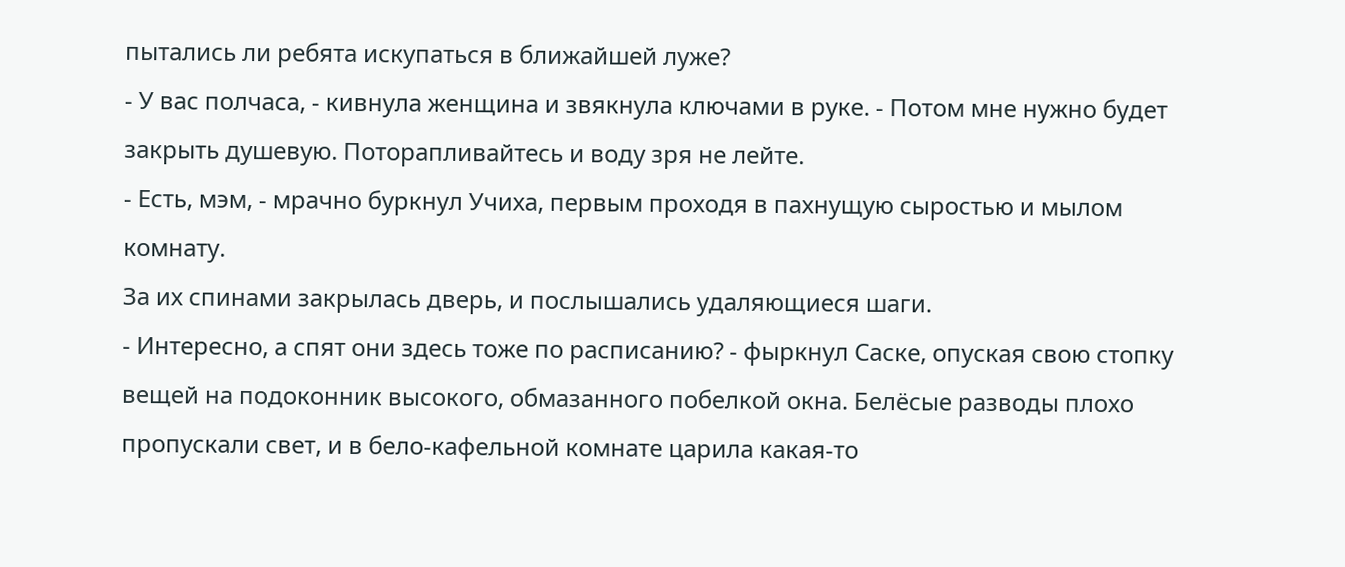пытались ли ребята искупаться в ближайшей луже?
- У вас полчаса, - кивнула женщина и звякнула ключами в руке. - Потом мне нужно будет закрыть душевую. Поторапливайтесь и воду зря не лейте.
- Есть, мэм, - мрачно буркнул Учиха, первым проходя в пахнущую сыростью и мылом комнату.
За их спинами закрылась дверь, и послышались удаляющиеся шаги.
- Интересно, а спят они здесь тоже по расписанию? - фыркнул Саске, опуская свою стопку вещей на подоконник высокого, обмазанного побелкой окна. Белёсые разводы плохо пропускали свет, и в бело-кафельной комнате царила какая-то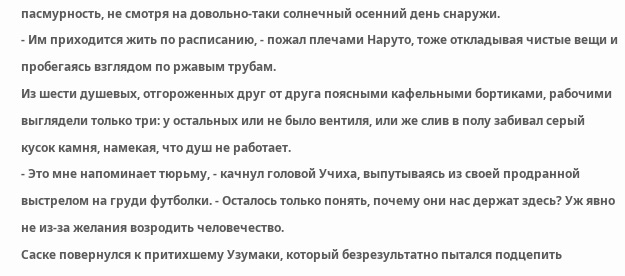пасмурность, не смотря на довольно-таки солнечный осенний день снаружи.
- Им приходится жить по расписанию, - пожал плечами Наруто, тоже откладывая чистые вещи и пробегаясь взглядом по ржавым трубам.
Из шести душевых, отгороженных друг от друга поясными кафельными бортиками, рабочими выглядели только три: у остальных или не было вентиля, или же слив в полу забивал серый кусок камня, намекая, что душ не работает.
- Это мне напоминает тюрьму, - качнул головой Учиха, выпутываясь из своей продранной выстрелом на груди футболки. - Осталось только понять, почему они нас держат здесь? Уж явно не из-за желания возродить человечество.
Саске повернулся к притихшему Узумаки, который безрезультатно пытался подцепить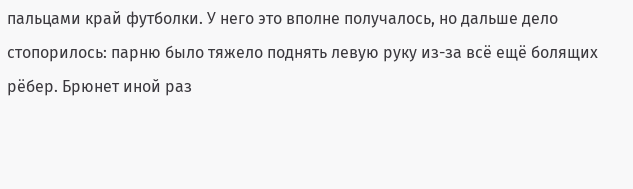пальцами край футболки. У него это вполне получалось, но дальше дело стопорилось: парню было тяжело поднять левую руку из-за всё ещё болящих рёбер. Брюнет иной раз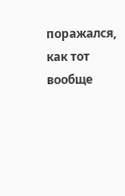поражался, как тот вообще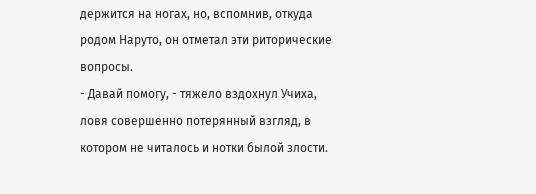держится на ногах, но, вспомнив, откуда родом Наруто, он отметал эти риторические вопросы.
- Давай помогу, - тяжело вздохнул Учиха, ловя совершенно потерянный взгляд, в котором не читалось и нотки былой злости.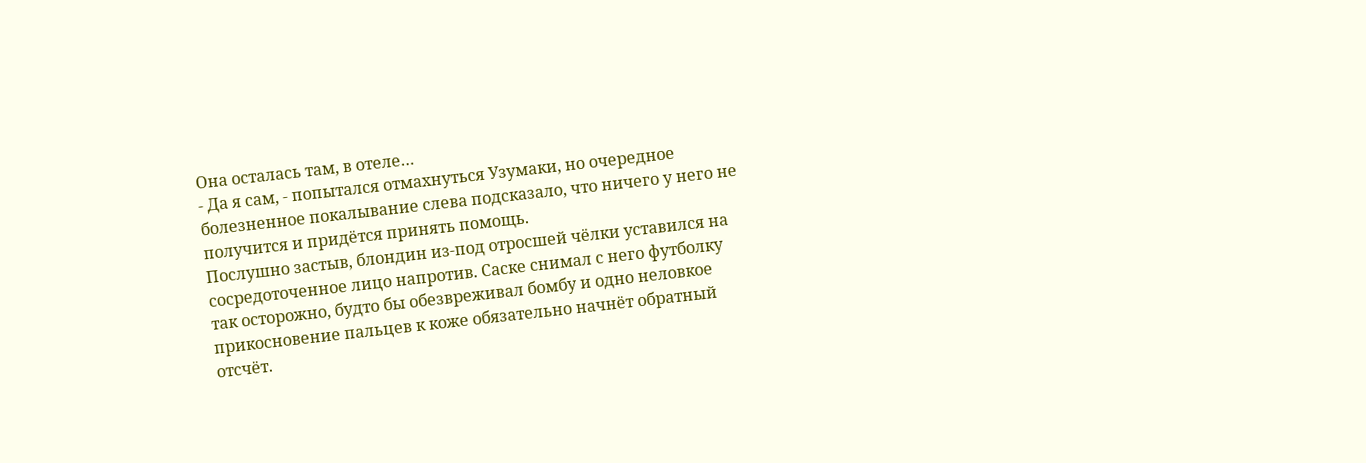Она осталась там, в отеле…
- Да я сам, - попытался отмахнуться Узумаки, но очередное болезненное покалывание слева подсказало, что ничего у него не получится и придётся принять помощь.
Послушно застыв, блондин из-под отросшей чёлки уставился на сосредоточенное лицо напротив. Саске снимал с него футболку так осторожно, будто бы обезвреживал бомбу и одно неловкое прикосновение пальцев к коже обязательно начнёт обратный отсчёт.